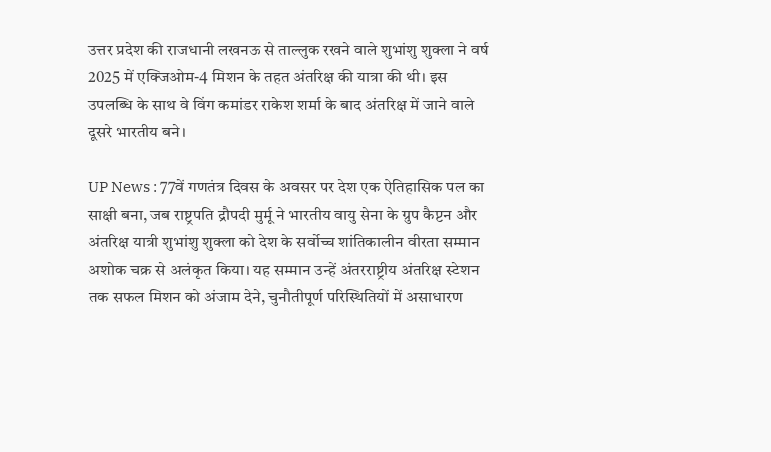उत्तर प्रदेश की राजधानी लखनऊ से ताल्लुक रखने वाले शुभांशु शुक्ला ने वर्ष 2025 में एक्जिओम-4 मिशन के तहत अंतरिक्ष की यात्रा की थी। इस उपलब्धि के साथ वे विंग कमांडर राकेश शर्मा के बाद अंतरिक्ष में जाने वाले दूसरे भारतीय बने।

UP News : 77वें गणतंत्र दिवस के अवसर पर देश एक ऐतिहासिक पल का साक्षी बना, जब राष्ट्रपति द्रौपदी मुर्मू ने भारतीय वायु सेना के ग्रुप कैप्टन और अंतरिक्ष यात्री शुभांशु शुक्ला को देश के सर्वोच्च शांतिकालीन वीरता सम्मान अशोक चक्र से अलंकृत किया। यह सम्मान उन्हें अंतरराष्ट्रीय अंतरिक्ष स्टेशन तक सफल मिशन को अंजाम देने, चुनौतीपूर्ण परिस्थितियों में असाधारण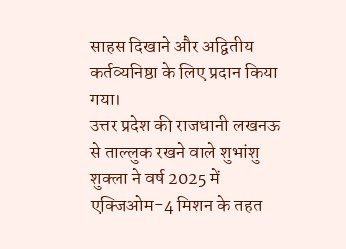साहस दिखाने और अद्वितीय कर्तव्यनिष्ठा के लिए प्रदान किया गया।
उत्तर प्रदेश की राजधानी लखनऊ से ताल्लुक रखने वाले शुभांशु शुक्ला ने वर्ष 2025 में एक्जिओम-4 मिशन के तहत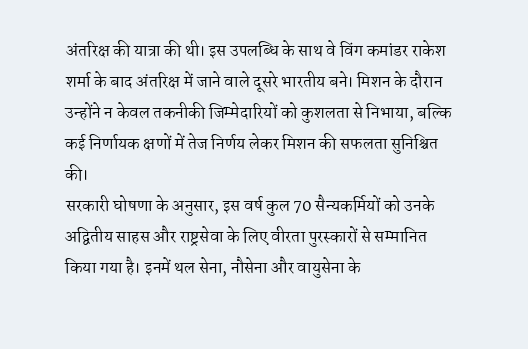अंतरिक्ष की यात्रा की थी। इस उपलब्धि के साथ वे विंग कमांडर राकेश शर्मा के बाद अंतरिक्ष में जाने वाले दूसरे भारतीय बने। मिशन के दौरान उन्होंने न केवल तकनीकी जिम्मेदारियों को कुशलता से निभाया, बल्कि कई निर्णायक क्षणों में तेज निर्णय लेकर मिशन की सफलता सुनिश्चित की।
सरकारी घोषणा के अनुसार, इस वर्ष कुल 70 सैन्यकर्मियों को उनके अद्वितीय साहस और राष्ट्रसेवा के लिए वीरता पुरस्कारों से सम्मानित किया गया है। इनमें थल सेना, नौसेना और वायुसेना के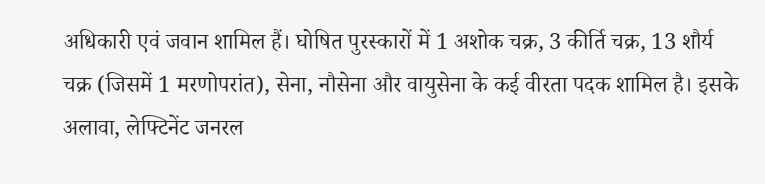अधिकारी एवं जवान शामिल हैं। घोषित पुरस्कारों में 1 अशोक चक्र, 3 कीर्ति चक्र, 13 शौर्य चक्र (जिसमें 1 मरणोपरांत), सेना, नौसेना और वायुसेना के कई वीरता पदक शामिल है। इसके अलावा, लेफ्टिनेंट जनरल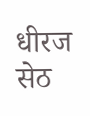धीरज सेठ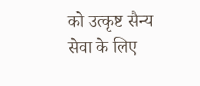को उत्कृष्ट सैन्य सेवा के लिए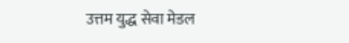उत्तम युद्ध सेवा मेडल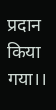प्रदान किया गया।।